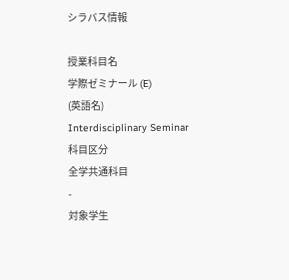シラバス情報

授業科目名
学際ゼミナール (E)
(英語名)
Interdisciplinary Seminar
科目区分
全学共通科目
-
対象学生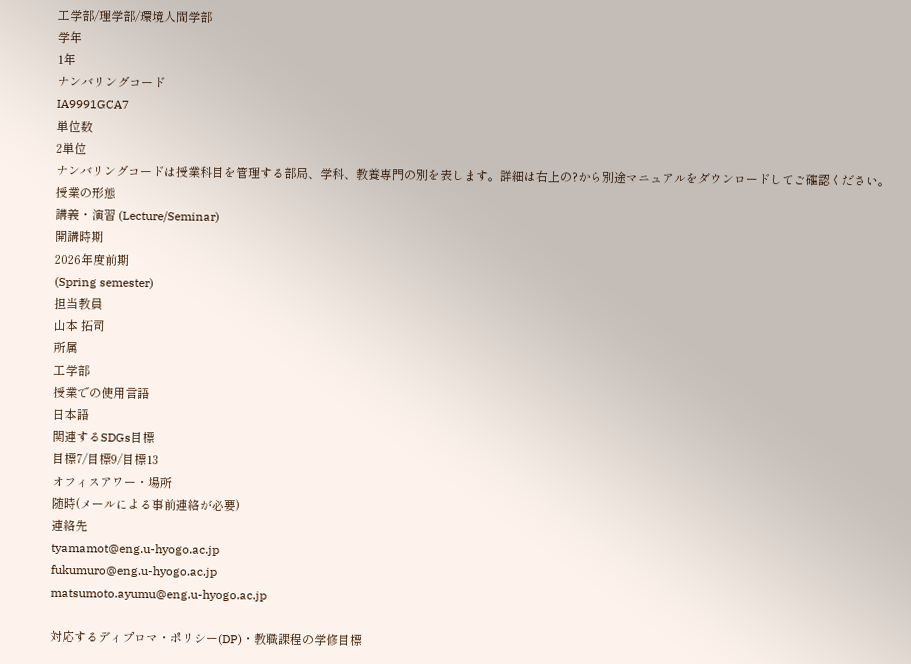工学部/理学部/環境人間学部
学年
1年
ナンバリングコード
IA9991GCA7
単位数
2単位
ナンバリングコードは授業科目を管理する部局、学科、教養専門の別を表します。詳細は右上の?から別途マニュアルをダウンロードしてご確認ください。
授業の形態
講義・演習 (Lecture/Seminar)
開講時期
2026年度前期
(Spring semester)
担当教員
山本 拓司
所属
工学部
授業での使用言語
日本語
関連するSDGs目標
目標7/目標9/目標13
オフィスアワー・場所
随時(メールによる事前連絡が必要)
連絡先
tyamamot@eng.u-hyogo.ac.jp
fukumuro@eng.u-hyogo.ac.jp
matsumoto.ayumu@eng.u-hyogo.ac.jp

対応するディプロマ・ポリシー(DP)・教職課程の学修目標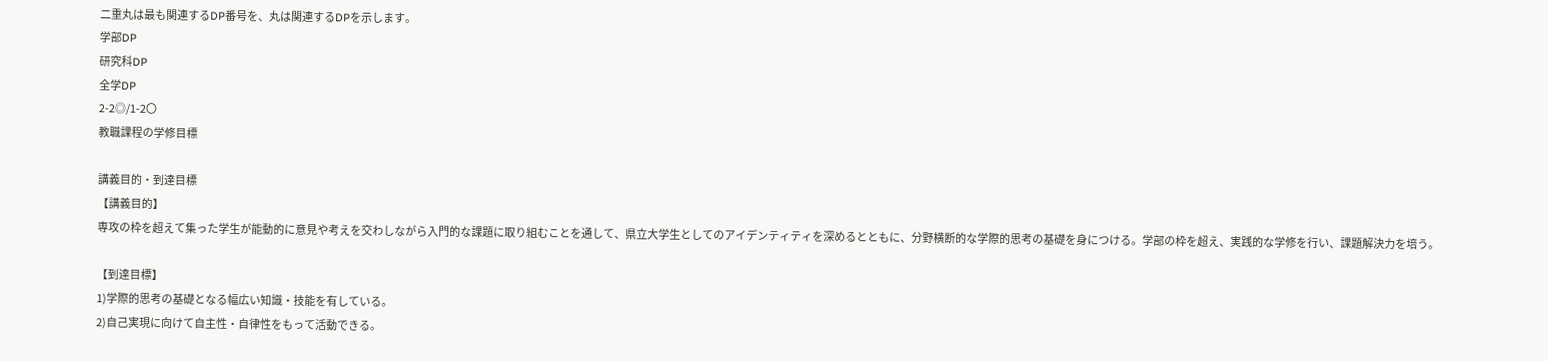二重丸は最も関連するDP番号を、丸は関連するDPを示します。
学部DP
研究科DP
全学DP
2-2◎/1-2〇
教職課程の学修目標

講義目的・到達目標
【講義目的】
専攻の枠を超えて集った学生が能動的に意見や考えを交わしながら入門的な課題に取り組むことを通して、県立大学生としてのアイデンティティを深めるとともに、分野横断的な学際的思考の基礎を身につける。学部の枠を超え、実践的な学修を行い、課題解決力を培う。

【到達目標】
1)学際的思考の基礎となる幅広い知識・技能を有している。
2)自己実現に向けて自主性・自律性をもって活動できる。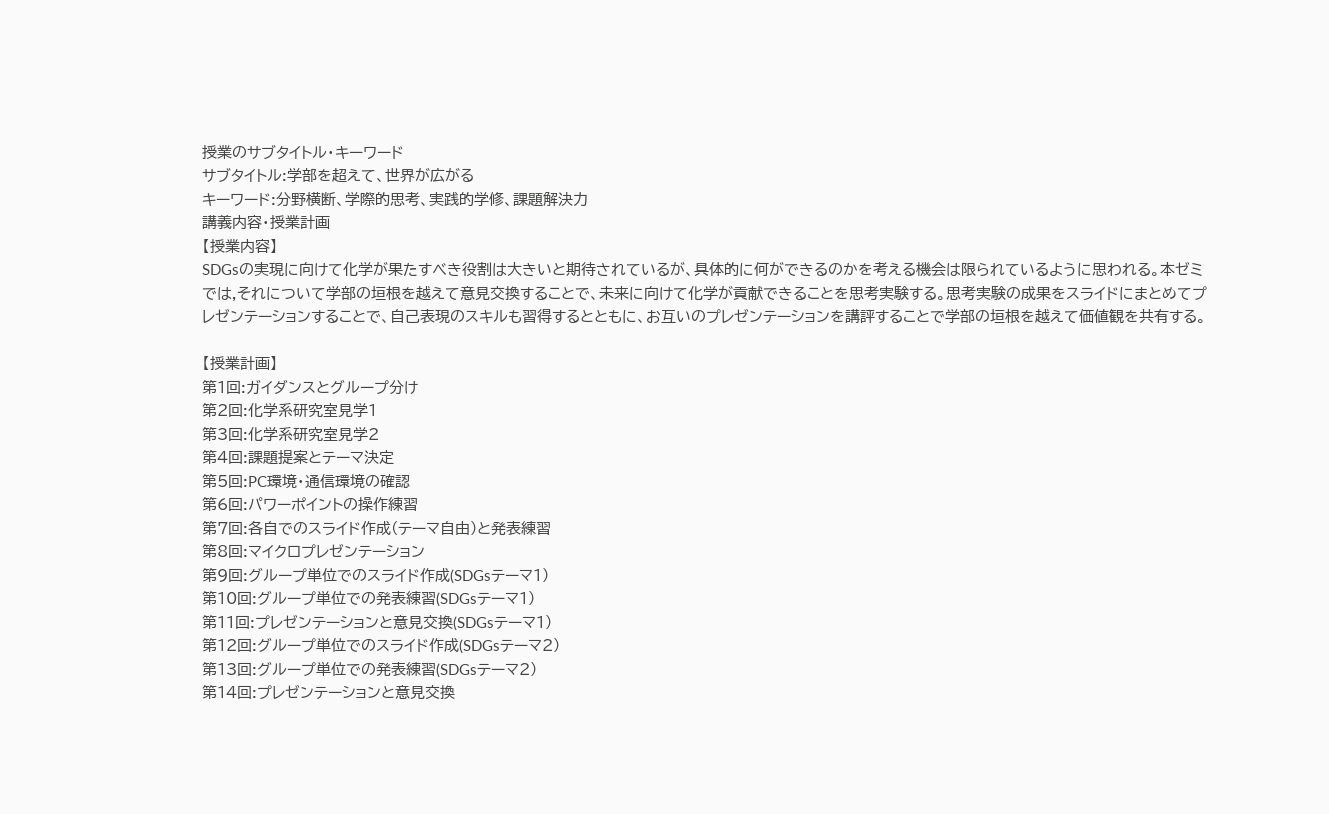授業のサブタイトル・キーワード
サブタイトル:学部を超えて、世界が広がる
キーワード:分野横断、学際的思考、実践的学修、課題解決力
講義内容・授業計画
【授業内容】
SDGsの実現に向けて化学が果たすべき役割は大きいと期待されているが、具体的に何ができるのかを考える機会は限られているように思われる。本ゼミでは,それについて学部の垣根を越えて意見交換することで、未来に向けて化学が貢献できることを思考実験する。思考実験の成果をスライドにまとめてプレゼンテーションすることで、自己表現のスキルも習得するとともに、お互いのプレゼンテーションを講評することで学部の垣根を越えて価値観を共有する。

【授業計画】
第1回:ガイダンスとグループ分け
第2回:化学系研究室見学1
第3回:化学系研究室見学2
第4回:課題提案とテーマ決定
第5回:PC環境・通信環境の確認
第6回:パワーポイントの操作練習
第7回:各自でのスライド作成(テーマ自由)と発表練習
第8回:マイクロプレゼンテーション
第9回:グループ単位でのスライド作成(SDGsテーマ1)
第10回:グループ単位での発表練習(SDGsテーマ1)
第11回:プレゼンテーションと意見交換(SDGsテーマ1)
第12回:グループ単位でのスライド作成(SDGsテーマ2)
第13回:グループ単位での発表練習(SDGsテーマ2)
第14回:プレゼンテーションと意見交換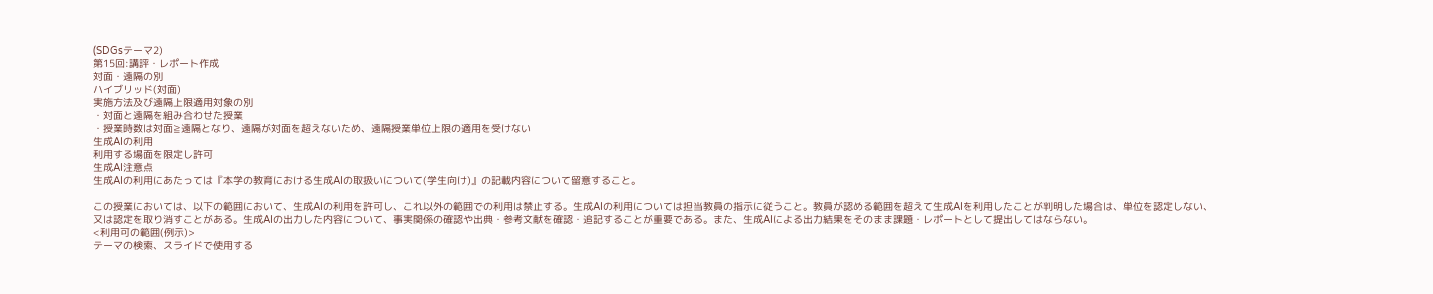(SDGsテーマ2)
第15回:講評・レポート作成
対面・遠隔の別
ハイブリッド(対面)
実施方法及び遠隔上限適用対象の別
・対面と遠隔を組み合わせた授業
・授業時数は対面≧遠隔となり、遠隔が対面を超えないため、遠隔授業単位上限の適用を受けない
生成AIの利用
利用する場面を限定し許可
生成AI注意点
生成AIの利用にあたっては『本学の教育における生成AIの取扱いについて(学生向け)』の記載内容について留意すること。

この授業においては、以下の範囲において、生成AIの利用を許可し、これ以外の範囲での利用は禁止する。生成AIの利用については担当教員の指示に従うこと。教員が認める範囲を超えて生成AIを利用したことが判明した場合は、単位を認定しない、又は認定を取り消すことがある。生成AIの出力した内容について、事実関係の確認や出典・参考文献を確認・追記することが重要である。また、生成AIによる出力結果をそのまま課題・レポートとして提出してはならない。
<利用可の範囲(例示)>
テーマの検索、スライドで使用する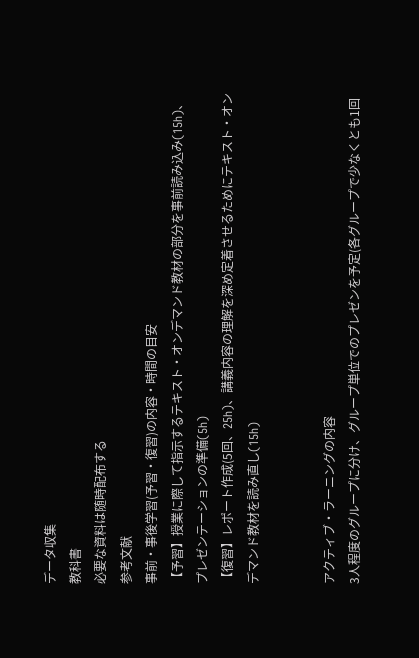データ収集
教科書
必要な資料は随時配布する
参考文献
事前・事後学習(予習・復習)の内容・時間の目安
【予習】授業に際して指示するテキスト・オンデマンド教材の部分を事前読み込み(15h)、プレゼンテーションの準備(5h)
【復習】レポート作成(5回、25h)、講義内容の理解を深め定着させるためにテキスト・オンデマンド教材を読み直し(15h)


アクティブ・ラーニングの内容
3人程度のグループに分け、グループ単位でのプレゼンを予定(各グループで少なくとも1回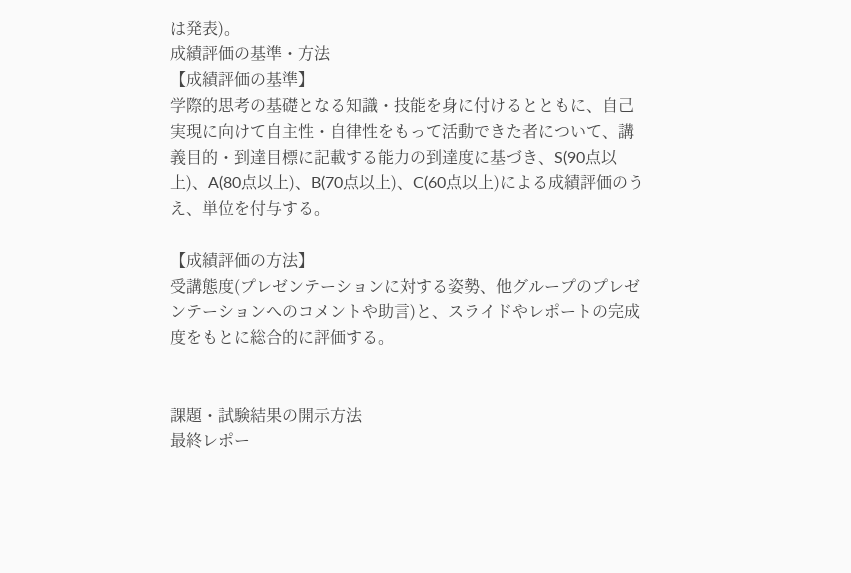は発表)。
成績評価の基準・方法
【成績評価の基準】
学際的思考の基礎となる知識・技能を身に付けるとともに、自己実現に向けて自主性・自律性をもって活動できた者について、講義目的・到達目標に記載する能力の到達度に基づき、S(90点以上)、A(80点以上)、B(70点以上)、C(60点以上)による成績評価のうえ、単位を付与する。

【成績評価の方法】
受講態度(プレゼンテーションに対する姿勢、他グループのプレゼンテーションへのコメントや助言)と、スライドやレポートの完成度をもとに総合的に評価する。


課題・試験結果の開示方法
最終レポー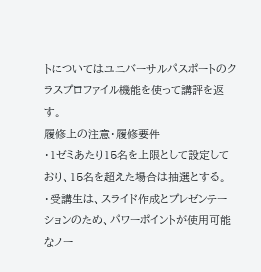トについてはユニバーサルパスポートのクラスプロファイル機能を使って講評を返す。
履修上の注意・履修要件
・1ゼミあたり15名を上限として設定しており、15名を超えた場合は抽選とする。
・受講生は、スライド作成とプレゼンテーションのため、パワーポイントが使用可能なノー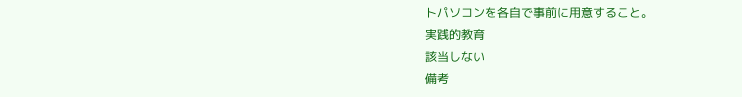トパソコンを各自で事前に用意すること。
実践的教育
該当しない
備考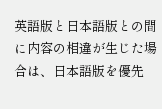英語版と日本語版との間に内容の相違が生じた場合は、日本語版を優先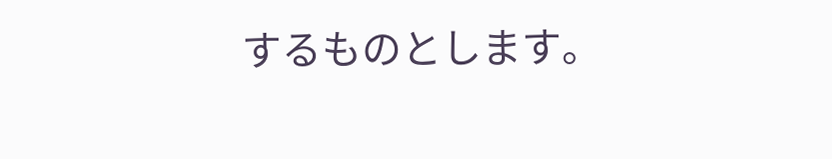するものとします。